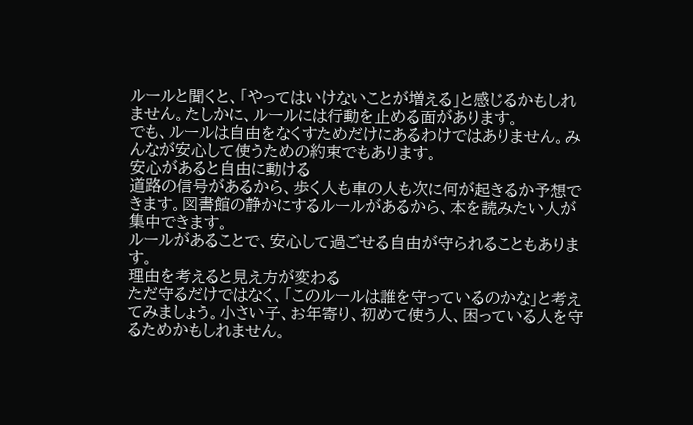ルールと聞くと、「やってはいけないことが増える」と感じるかもしれません。たしかに、ルールには行動を止める面があります。
でも、ルールは自由をなくすためだけにあるわけではありません。みんなが安心して使うための約束でもあります。
安心があると自由に動ける
道路の信号があるから、歩く人も車の人も次に何が起きるか予想できます。図書館の静かにするルールがあるから、本を読みたい人が集中できます。
ルールがあることで、安心して過ごせる自由が守られることもあります。
理由を考えると見え方が変わる
ただ守るだけではなく、「このルールは誰を守っているのかな」と考えてみましょう。小さい子、お年寄り、初めて使う人、困っている人を守るためかもしれません。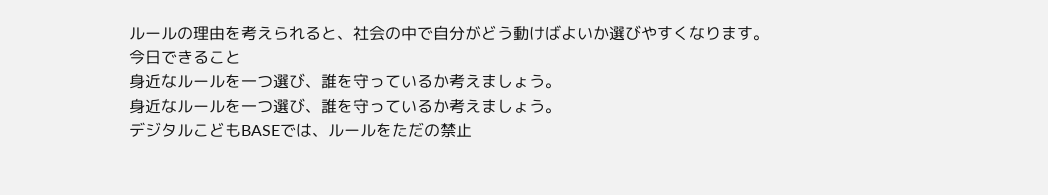ルールの理由を考えられると、社会の中で自分がどう動けばよいか選びやすくなります。
今日できること
身近なルールを一つ選び、誰を守っているか考えましょう。
身近なルールを一つ選び、誰を守っているか考えましょう。
デジタルこどもBASEでは、ルールをただの禁止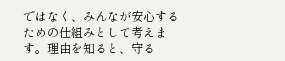ではなく、みんなが安心するための仕組みとして考えます。理由を知ると、守る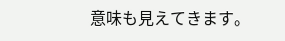意味も見えてきます。